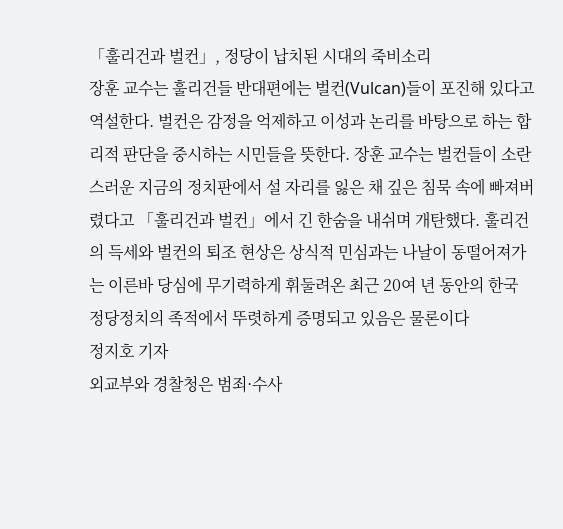「훌리건과 벌컨」, 정당이 납치된 시대의 죽비소리
장훈 교수는 훌리건들 반대편에는 벌컨(Vulcan)들이 포진해 있다고 역설한다. 벌컨은 감정을 억제하고 이성과 논리를 바탕으로 하는 합리적 판단을 중시하는 시민들을 뜻한다. 장훈 교수는 벌컨들이 소란스러운 지금의 정치판에서 설 자리를 잃은 채 깊은 침묵 속에 빠져버렸다고 「훌리건과 벌컨」에서 긴 한숨을 내쉬며 개탄했다. 훌리건의 득세와 벌컨의 퇴조 현상은 상식적 민심과는 나날이 동떨어져가는 이른바 당심에 무기력하게 휘둘려온 최근 20여 년 동안의 한국 정당정치의 족적에서 뚜렷하게 증명되고 있음은 물론이다
정지호 기자
외교부와 경찰청은 범죄·수사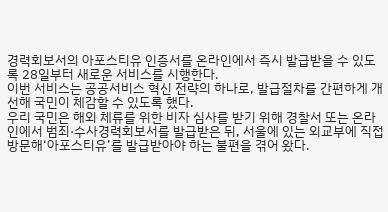경력회보서의 아포스티유 인증서를 온라인에서 즉시 발급받을 수 있도록 28일부터 새로운 서비스를 시행한다.
이번 서비스는 공공서비스 혁신 전략의 하나로, 발급절차를 간편하게 개선해 국민이 체감할 수 있도록 했다.
우리 국민은 해외 체류를 위한 비자 심사를 받기 위해 경찰서 또는 온라인에서 범죄·수사경력회보서를 발급받은 뒤, 서울에 있는 외교부에 직접 방문해‘아포스티유’를 발급받아야 하는 불편을 겪어 왔다.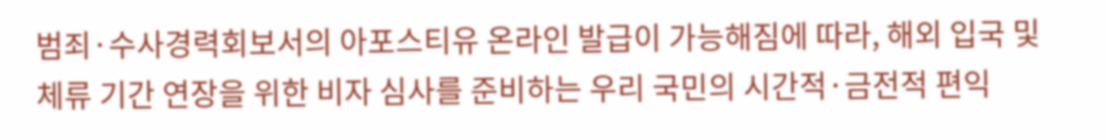범죄·수사경력회보서의 아포스티유 온라인 발급이 가능해짐에 따라, 해외 입국 및 체류 기간 연장을 위한 비자 심사를 준비하는 우리 국민의 시간적·금전적 편익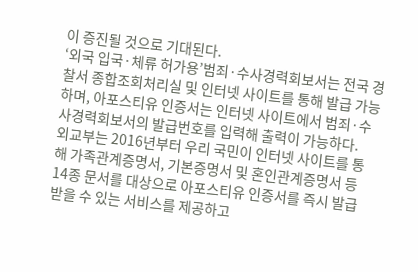이 증진될 것으로 기대된다.
‘외국 입국·체류 허가용’범죄·수사경력회보서는 전국 경찰서 종합조회처리실 및 인터넷 사이트를 통해 발급 가능하며, 아포스티유 인증서는 인터넷 사이트에서 범죄·수사경력회보서의 발급번호를 입력해 출력이 가능하다.
외교부는 2016년부터 우리 국민이 인터넷 사이트를 통해 가족관계증명서, 기본증명서 및 혼인관계증명서 등 14종 문서를 대상으로 아포스티유 인증서를 즉시 발급 받을 수 있는 서비스를 제공하고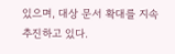있으며, 대상 문서 확대를 지속 추진하고 있다.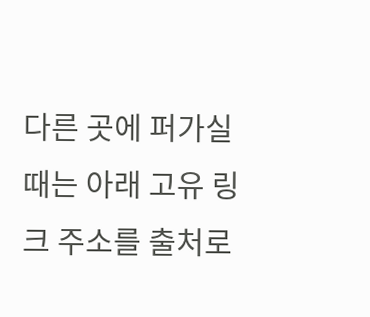다른 곳에 퍼가실 때는 아래 고유 링크 주소를 출처로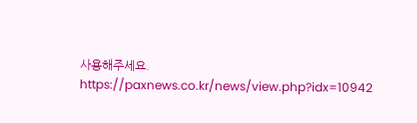사용해주세요.
https://paxnews.co.kr/news/view.php?idx=10942